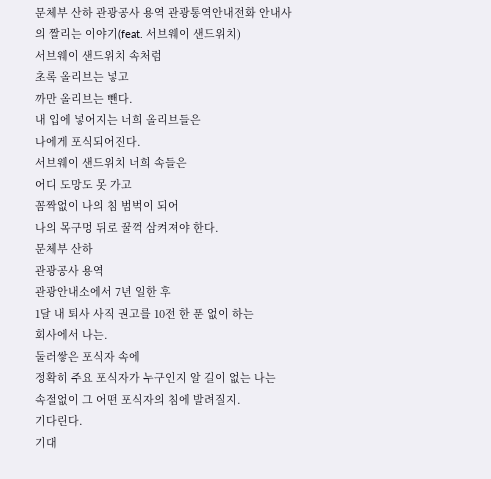문체부 산하 관광공사 용역 관광통역안내전화 안내사
의 짤리는 이야기(feat. 서브웨이 샌드위치)
서브웨이 샌드위치 속처럼
초록 올리브는 넣고
까만 올리브는 뺀다.
내 입에 넣어지는 너희 올리브들은
나에게 포식되어진다.
서브웨이 샌드위치 너희 속들은
어디 도망도 못 가고
꼼짝없이 나의 침 범벅이 되어
나의 목구멍 뒤로 꿀꺽 삼켜져야 한다.
문체부 산하
관광공사 용역
관광안내소에서 7년 일한 후
1달 내 퇴사 사직 권고를 10전 한 푼 없이 하는
회사에서 나는.
둘러쌓은 포식자 속에
정확히 주요 포식자가 누구인지 알 길이 없는 나는
속절없이 그 어떤 포식자의 침에 발려질지.
기다린다.
기대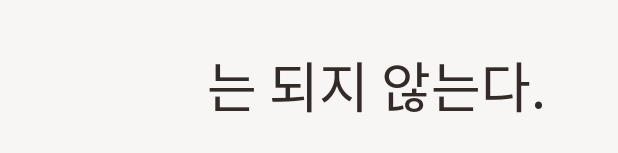는 되지 않는다.